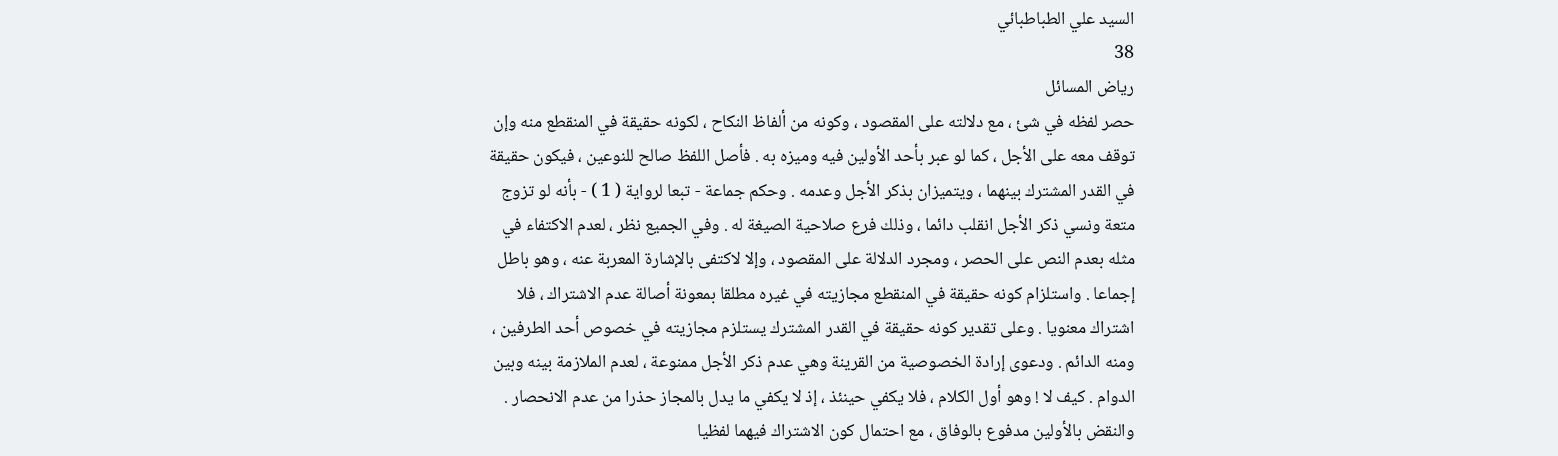السيد علي الطباطبائي
38
رياض المسائل
حصر لفظه في شئ ، مع دلالته على المقصود ، وكونه من ألفاظ النكاح ، لكونه حقيقة في المنقطع منه وإن توقف معه على الأجل ، كما لو عبر بأحد الأولين فيه وميزه به . فأصل اللفظ صالح للنوعين ، فيكون حقيقة في القدر المشترك بينهما ، ويتميزان بذكر الأجل وعدمه . وحكم جماعة - تبعا لرواية ( 1 ) - بأنه لو تزوج متعة ونسي ذكر الأجل انقلب دائما ، وذلك فرع صلاحية الصيغة له . وفي الجميع نظر ، لعدم الاكتفاء في مثله بعدم النص على الحصر ، ومجرد الدلالة على المقصود ، وإلا لاكتفى بالإشارة المعربة عنه ، وهو باطل إجماعا . واستلزام كونه حقيقة في المنقطع مجازيته في غيره مطلقا بمعونة أصالة عدم الاشتراك ، فلا اشتراك معنويا . وعلى تقدير كونه حقيقة في القدر المشترك يستلزم مجازيته في خصوص أحد الطرفين ، ومنه الدائم . ودعوى إرادة الخصوصية من القرينة وهي عدم ذكر الأجل ممنوعة ، لعدم الملازمة بينه وبين الدوام . كيف لا ! وهو أول الكلام ، فلا يكفي حينئذ ، إذ لا يكفي ما يدل بالمجاز حذرا من عدم الانحصار . والنقض بالأولين مدفوع بالوفاق ، مع احتمال كون الاشتراك فيهما لفظيا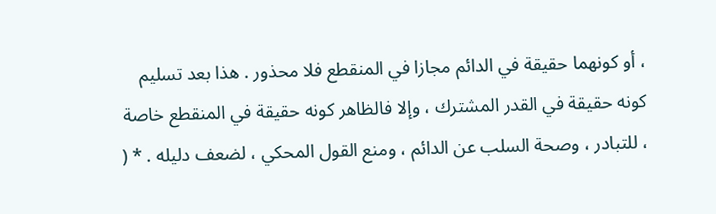، أو كونهما حقيقة في الدائم مجازا في المنقطع فلا محذور . هذا بعد تسليم كونه حقيقة في القدر المشترك ، وإلا فالظاهر كونه حقيقة في المنقطع خاصة ، للتبادر ، وصحة السلب عن الدائم ، ومنع القول المحكي ، لضعف دليله . * (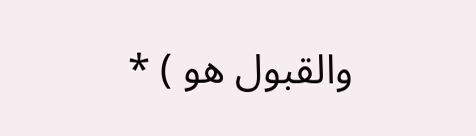والقبول هو ) *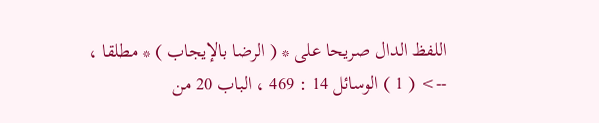اللفظ الدال صريحا على * ( الرضا بالإيجاب ) * مطلقا ،
--> ( 1 ) الوسائل 14 : 469 ، الباب 20 من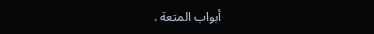أبواب المتعة .